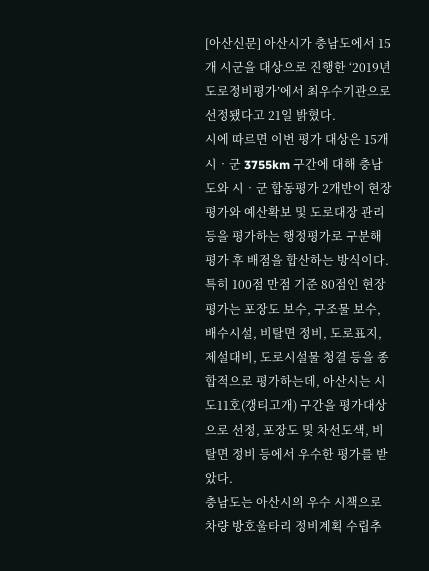[아산신문] 아산시가 충남도에서 15개 시군을 대상으로 진행한 ‘2019년 도로정비평가’에서 최우수기관으로 선정됐다고 21일 밝혔다.
시에 따르면 이번 평가 대상은 15개 시‧군 3755km 구간에 대해 충남도와 시‧군 합동평가 2개반이 현장평가와 예산확보 및 도로대장 관리 등을 평가하는 행정평가로 구분해 평가 후 배점을 합산하는 방식이다.
특히 100점 만점 기준 80점인 현장평가는 포장도 보수, 구조물 보수, 배수시설, 비탈면 정비, 도로표지, 제설대비, 도로시설물 청결 등을 종합적으로 평가하는데, 아산시는 시도11호(갱티고개) 구간을 평가대상으로 선정, 포장도 및 차선도색, 비탈면 정비 등에서 우수한 평가를 받았다.
충남도는 아산시의 우수 시책으로 차량 방호울타리 정비계획 수립추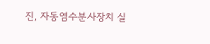진, 자동염수분사장치 실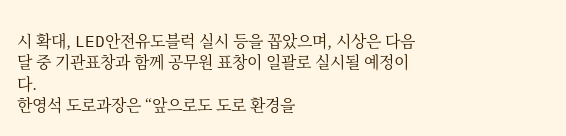시 확대, LED안전유도블럭 실시 등을 꼽았으며, 시상은 다음달 중 기관표창과 함께 공무원 표창이 일괄로 실시될 예정이다.
한영석 도로과장은 “앞으로도 도로 환경을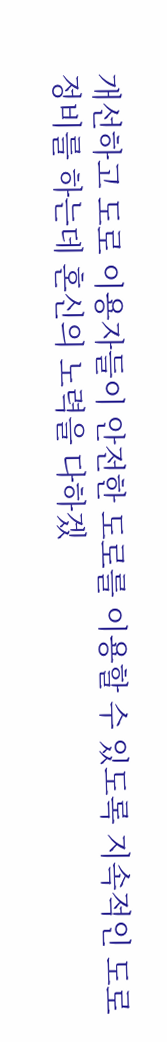개선하고 도로 이용자들이 안전한 도로를 이용할 수 있도록 지속적인 도로 정비를 하는데 혼신의 노력을 다하겠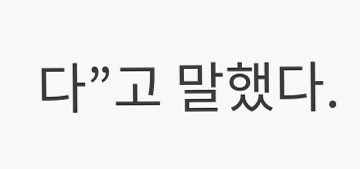다”고 말했다.